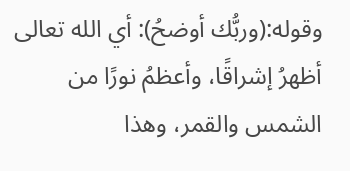وقوله:(وربُّك أوضحُ): أي الله تعالى أظهرُ إشراقًا، وأعظمُ نورًا من الشمس والقمر، وهذا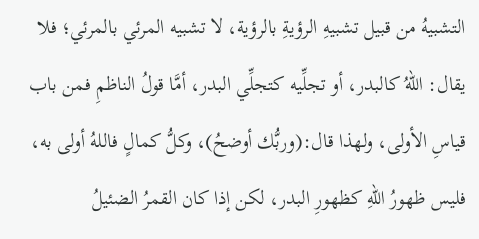التشبيهُ من قبيل تشبيهِ الرؤيةِ بالرؤية، لا تشبيه المرئي بالمرئي؛ فلا يقال: اللهُ كالبدر، أو تجلِّيه كتجلِّي البدر، أمَّا قولُ الناظمِ فمن باب قياسِ الأولى، ولهذا قال:(وربُّك أوضحُ)، وكلُّ كمالٍ فاللهُ أولى به، فليس ظهورُ اللهِ كظهورِ البدر، لكن إذا كان القمرُ الضئيلُ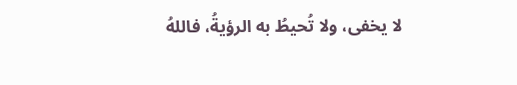لا يخفى، ولا تُحيطُ به الرؤيةُ، فاللهُ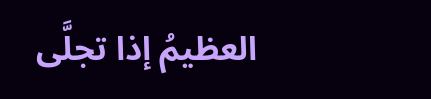العظيمُ إذا تجلَّى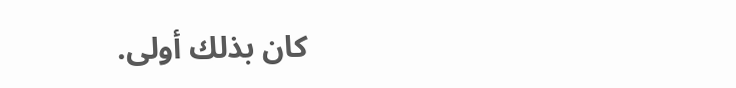كان بذلك أولى.